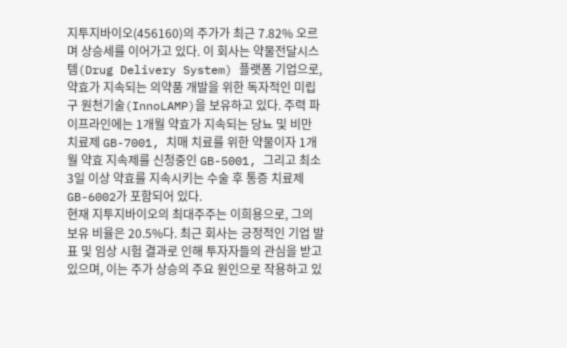지투지바이오(456160)의 주가가 최근 7.82% 오르며 상승세를 이어가고 있다. 이 회사는 약물전달시스템(Drug Delivery System) 플랫폼 기업으로, 약효가 지속되는 의약품 개발을 위한 독자적인 미립구 원천기술(InnoLAMP)을 보유하고 있다. 주력 파이프라인에는 1개월 약효가 지속되는 당뇨 및 비만 치료제 GB-7001, 치매 치료를 위한 약물이자 1개월 약효 지속제를 신청중인 GB-5001, 그리고 최소 3일 이상 약효를 지속시키는 수술 후 통증 치료제 GB-6002가 포함되어 있다.
현재 지투지바이오의 최대주주는 이희용으로, 그의 보유 비율은 20.5%다. 최근 회사는 긍정적인 기업 발표 및 임상 시험 결과로 인해 투자자들의 관심을 받고 있으며, 이는 주가 상승의 주요 원인으로 작용하고 있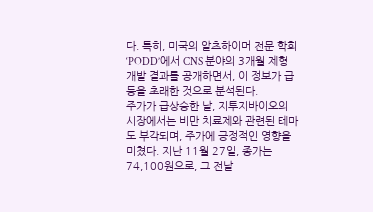다. 특히, 미국의 알츠하이머 전문 학회 ‘PODD’에서 CNS 분야의 3개월 제형 개발 결과를 공개하면서, 이 정보가 급등을 초래한 것으로 분석된다.
주가가 급상승한 날, 지투지바이오의 시장에서는 비만 치료제와 관련된 테마도 부각되며, 주가에 긍정적인 영향을 미쳤다. 지난 11월 27일, 종가는 74,100원으로, 그 전날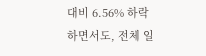대비 6.56% 하락하면서도, 전체 일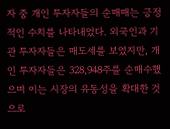자 중 개인 투자자들의 순매매는 긍정적인 수치를 나타내었다. 외국인과 기관 투자자들은 매도세를 보였지만, 개인 투자자들은 328,948주를 순매수했으며 이는 시장의 유동성을 확대한 것으로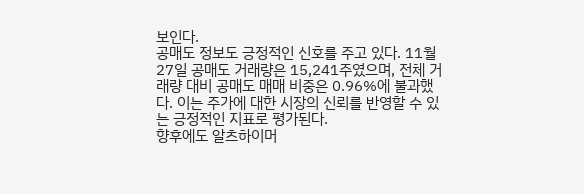보인다.
공매도 정보도 긍정적인 신호를 주고 있다. 11월 27일 공매도 거래량은 15,241주였으며, 전체 거래량 대비 공매도 매매 비중은 0.96%에 불과했다. 이는 주가에 대한 시장의 신뢰를 반영할 수 있는 긍정적인 지표로 평가된다.
향후에도 알츠하이머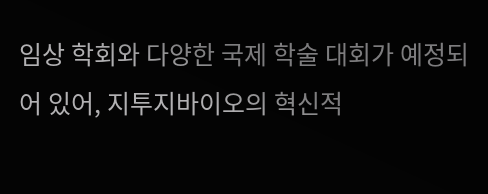임상 학회와 다양한 국제 학술 대회가 예정되어 있어, 지투지바이오의 혁신적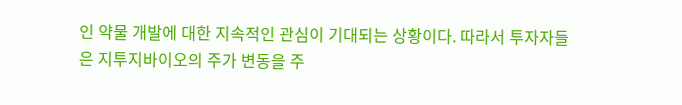인 약물 개발에 대한 지속적인 관심이 기대되는 상황이다. 따라서 투자자들은 지투지바이오의 주가 변동을 주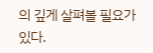의 깊게 살펴볼 필요가 있다.